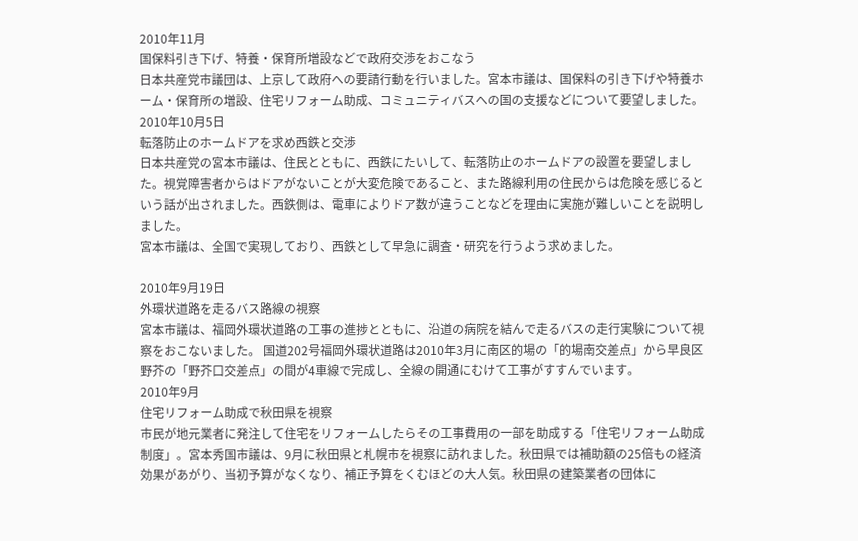2010年11月
国保料引き下げ、特養・保育所増設などで政府交渉をおこなう
日本共産党市議団は、上京して政府への要請行動を行いました。宮本市議は、国保料の引き下げや特養ホーム・保育所の増設、住宅リフォーム助成、コミュニティバスへの国の支援などについて要望しました。
2010年10月5日
転落防止のホームドアを求め西鉄と交渉
日本共産党の宮本市議は、住民とともに、西鉄にたいして、転落防止のホームドアの設置を要望しました。視覚障害者からはドアがないことが大変危険であること、また路線利用の住民からは危険を感じるという話が出されました。西鉄側は、電車によりドア数が違うことなどを理由に実施が難しいことを説明しました。
宮本市議は、全国で実現しており、西鉄として早急に調査・研究を行うよう求めました。

2010年9月19日
外環状道路を走るバス路線の視察
宮本市議は、福岡外環状道路の工事の進捗とともに、沿道の病院を結んで走るバスの走行実験について視察をおこないました。 国道202号福岡外環状道路は2010年3月に南区的場の「的場南交差点」から早良区野芥の「野芥口交差点」の間が4車線で完成し、全線の開通にむけて工事がすすんでいます。
2010年9月
住宅リフォーム助成で秋田県を視察
市民が地元業者に発注して住宅をリフォームしたらその工事費用の一部を助成する「住宅リフォーム助成制度」。宮本秀国市議は、9月に秋田県と札幌市を視察に訪れました。秋田県では補助額の25倍もの経済効果があがり、当初予算がなくなり、補正予算をくむほどの大人気。秋田県の建築業者の団体に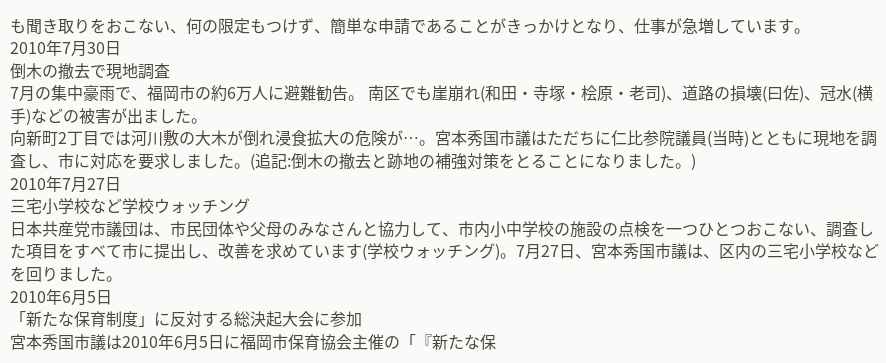も聞き取りをおこない、何の限定もつけず、簡単な申請であることがきっかけとなり、仕事が急増しています。
2010年7月30日
倒木の撤去で現地調査
7月の集中豪雨で、福岡市の約6万人に避難勧告。 南区でも崖崩れ(和田・寺塚・桧原・老司)、道路の損壊(曰佐)、冠水(横手)などの被害が出ました。
向新町2丁目では河川敷の大木が倒れ浸食拡大の危険が…。宮本秀国市議はただちに仁比参院議員(当時)とともに現地を調査し、市に対応を要求しました。(追記:倒木の撤去と跡地の補強対策をとることになりました。)
2010年7月27日
三宅小学校など学校ウォッチング
日本共産党市議団は、市民団体や父母のみなさんと協力して、市内小中学校の施設の点検を一つひとつおこない、調査した項目をすべて市に提出し、改善を求めています(学校ウォッチング)。7月27日、宮本秀国市議は、区内の三宅小学校などを回りました。
2010年6月5日
「新たな保育制度」に反対する総決起大会に参加
宮本秀国市議は2010年6月5日に福岡市保育協会主催の「『新たな保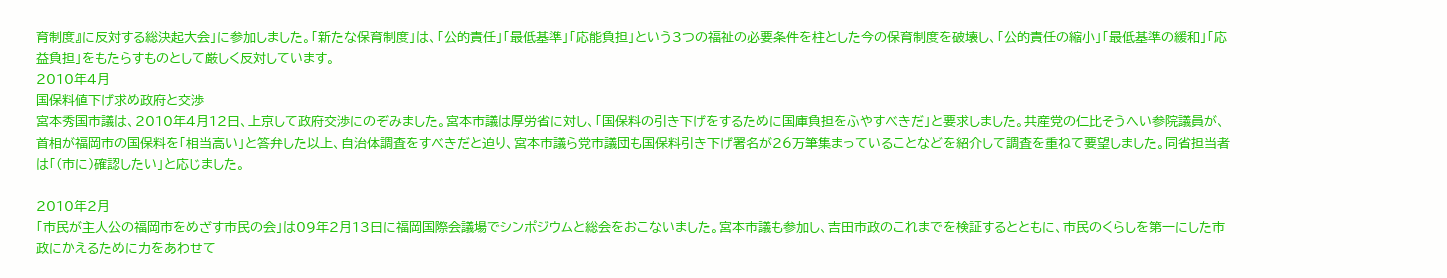育制度』に反対する総決起大会」に参加しました。「新たな保育制度」は、「公的責任」「最低基準」「応能負担」という3つの福祉の必要条件を柱とした今の保育制度を破壊し、「公的責任の縮小」「最低基準の緩和」「応益負担」をもたらすものとして厳しく反対しています。
2010年4月
国保料値下げ求め政府と交渉
宮本秀国市議は、2010年4月12日、上京して政府交渉にのぞみました。宮本市議は厚労省に対し、「国保料の引き下げをするために国庫負担をふやすべきだ」と要求しました。共産党の仁比そうへい参院議員が、首相が福岡市の国保料を「相当高い」と答弁した以上、自治体調査をすべきだと迫り、宮本市議ら党市議団も国保料引き下げ署名が26万筆集まっていることなどを紹介して調査を重ねて要望しました。同省担当者は「(市に)確認したい」と応じました。

2010年2月
「市民が主人公の福岡市をめざす市民の会」は09年2月13日に福岡国際会議場でシンポジウムと総会をおこないました。宮本市議も参加し、吉田市政のこれまでを検証するとともに、市民のくらしを第一にした市政にかえるために力をあわせて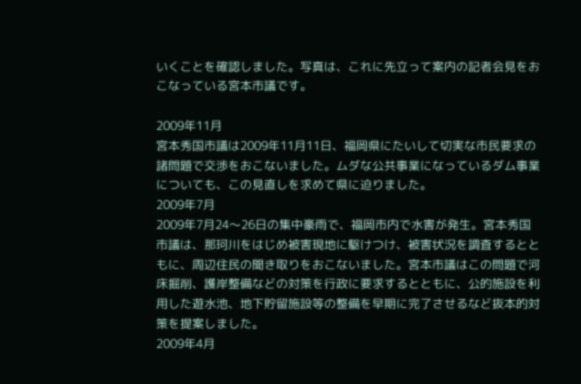いくことを確認しました。写真は、これに先立って案内の記者会見をおこなっている宮本市議です。

2009年11月
宮本秀国市議は2009年11月11日、福岡県にたいして切実な市民要求の諸問題で交渉をおこないました。ムダな公共事業になっているダム事業についても、この見直しを求めて県に迫りました。
2009年7月
2009年7月24〜26日の集中豪雨で、福岡市内で水害が発生。宮本秀国市議は、那珂川をはじめ被害現地に駆けつけ、被害状況を調査するとともに、周辺住民の聞き取りをおこないました。宮本市議はこの問題で河床掘削、護岸整備などの対策を行政に要求するとともに、公的施設を利用した遊水池、地下貯留施設等の整備を早期に完了させるなど抜本的対策を提案しました。
2009年4月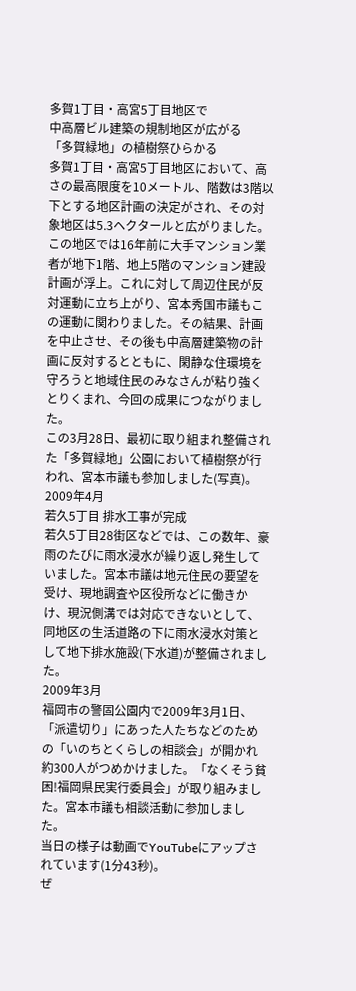多賀1丁目・高宮5丁目地区で
中高層ビル建築の規制地区が広がる
「多賀緑地」の植樹祭ひらかる
多賀1丁目・高宮5丁目地区において、高さの最高限度を10メートル、階数は3階以下とする地区計画の決定がされ、その対象地区は5.3ヘクタールと広がりました。
この地区では16年前に大手マンション業者が地下1階、地上5階のマンション建設計画が浮上。これに対して周辺住民が反対運動に立ち上がり、宮本秀国市議もこの運動に関わりました。その結果、計画を中止させ、その後も中高層建築物の計画に反対するとともに、閑静な住環境を守ろうと地域住民のみなさんが粘り強くとりくまれ、今回の成果につながりました。
この3月28日、最初に取り組まれ整備された「多賀緑地」公園において植樹祭が行われ、宮本市議も参加しました(写真)。
2009年4月
若久5丁目 排水工事が完成
若久5丁目28街区などでは、この数年、豪雨のたびに雨水浸水が繰り返し発生していました。宮本市議は地元住民の要望を受け、現地調査や区役所などに働きかけ、現況側溝では対応できないとして、同地区の生活道路の下に雨水浸水対策として地下排水施設(下水道)が整備されました。
2009年3月
福岡市の警固公園内で2009年3月1日、「派遣切り」にあった人たちなどのための「いのちとくらしの相談会」が開かれ約300人がつめかけました。「なくそう貧困!福岡県民実行委員会」が取り組みました。宮本市議も相談活動に参加しました。
当日の様子は動画でYouTubeにアップされています(1分43秒)。
ぜ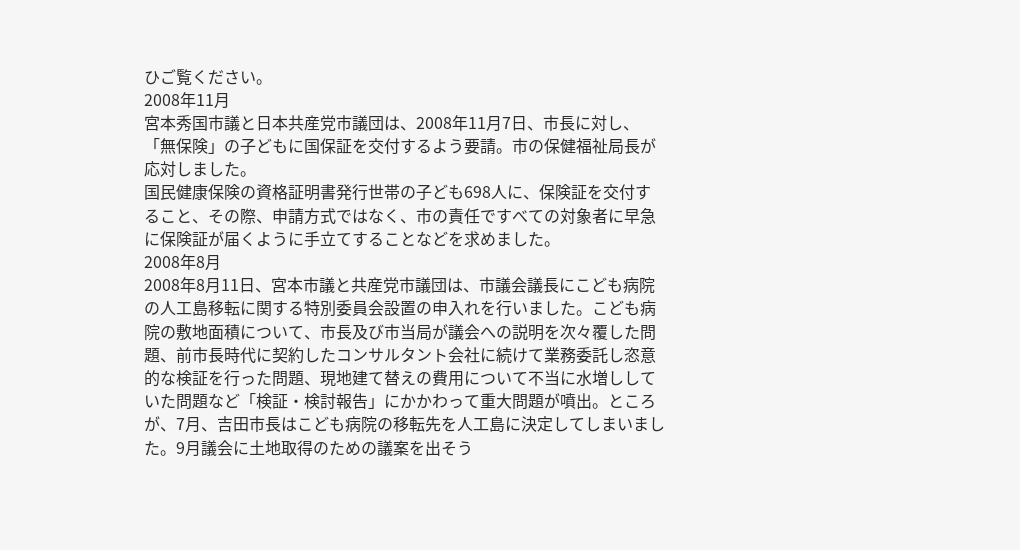ひご覧ください。
2008年11月
宮本秀国市議と日本共産党市議団は、2008年11月7日、市長に対し、「無保険」の子どもに国保証を交付するよう要請。市の保健福祉局長が応対しました。
国民健康保険の資格証明書発行世帯の子ども698人に、保険証を交付すること、その際、申請方式ではなく、市の責任ですべての対象者に早急に保険証が届くように手立てすることなどを求めました。
2008年8月
2008年8月11日、宮本市議と共産党市議団は、市議会議長にこども病院の人工島移転に関する特別委員会設置の申入れを行いました。こども病院の敷地面積について、市長及び市当局が議会への説明を次々覆した問題、前市長時代に契約したコンサルタント会社に続けて業務委託し恣意的な検証を行った問題、現地建て替えの費用について不当に水増ししていた問題など「検証・検討報告」にかかわって重大問題が噴出。ところが、7月、吉田市長はこども病院の移転先を人工島に決定してしまいました。9月議会に土地取得のための議案を出そう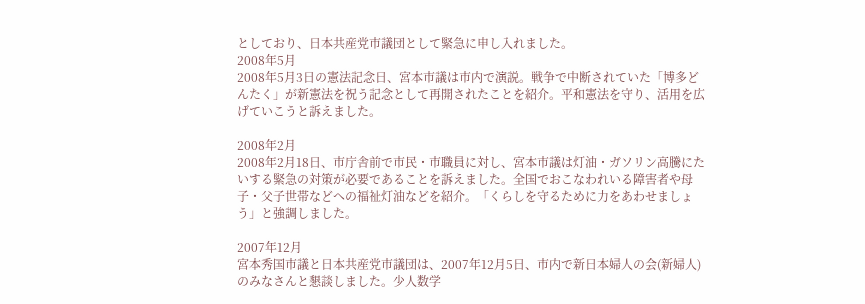としており、日本共産党市議団として緊急に申し入れました。
2008年5月
2008年5月3日の憲法記念日、宮本市議は市内で演説。戦争で中断されていた「博多どんたく」が新憲法を祝う記念として再開されたことを紹介。平和憲法を守り、活用を広げていこうと訴えました。

2008年2月
2008年2月18日、市庁舎前で市民・市職員に対し、宮本市議は灯油・ガソリン高騰にたいする緊急の対策が必要であることを訴えました。全国でおこなわれいる障害者や母子・父子世帯などへの福祉灯油などを紹介。「くらしを守るために力をあわせましょう」と強調しました。

2007年12月
宮本秀国市議と日本共産党市議団は、2007年12月5日、市内で新日本婦人の会(新婦人)のみなさんと懇談しました。少人数学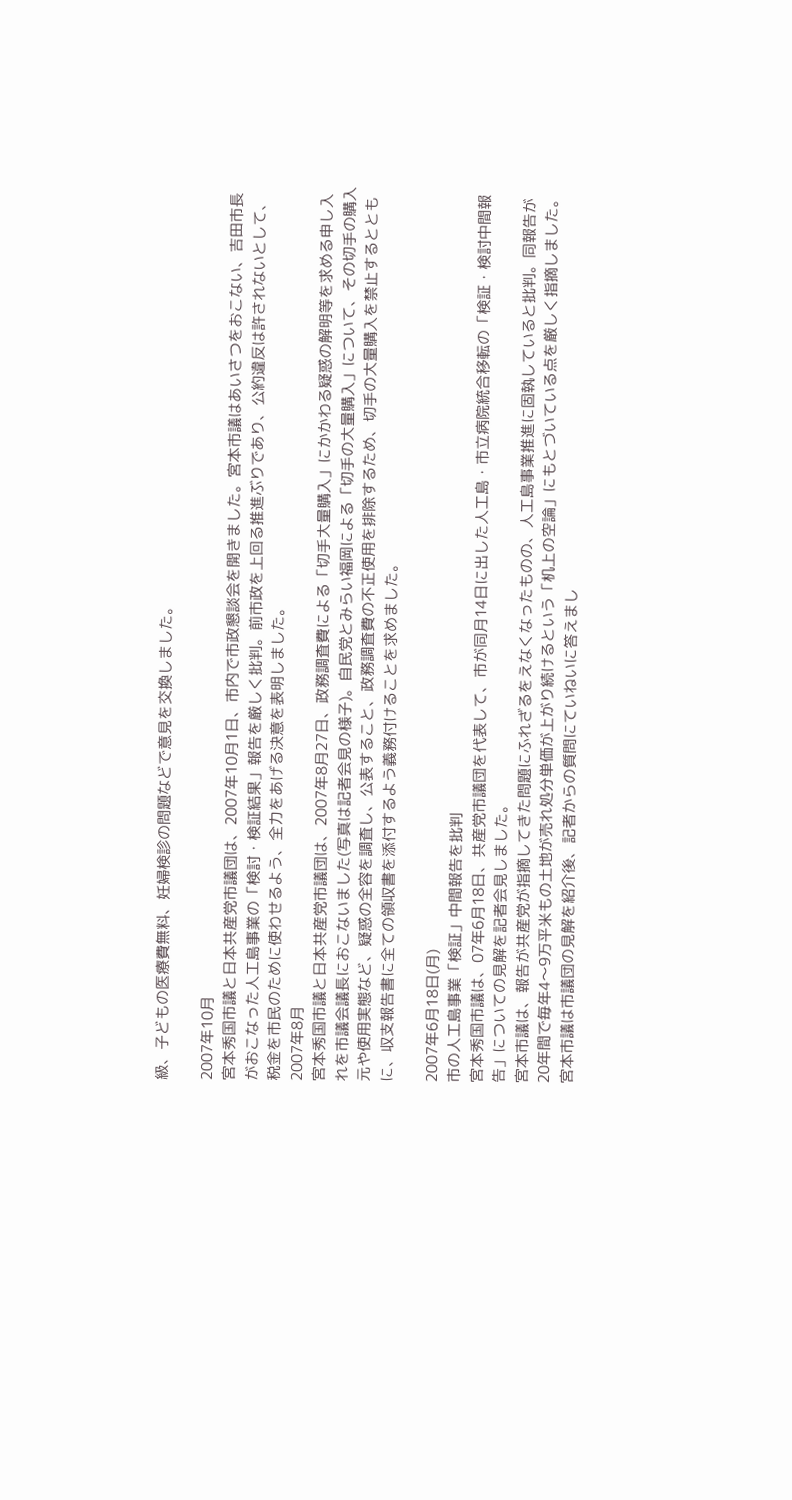級、子どもの医療費無料、妊婦検診の問題などで意見を交換しました。

2007年10月
宮本秀国市議と日本共産党市議団は、2007年10月1日、市内で市政懇談会を開きました。宮本市議はあいさつをおこない、吉田市長がおこなった人工島事業の「検討・検証結果」報告を厳しく批判。前市政を上回る推進ぶりであり、公約違反は許されないとして、税金を市民のために使わせるよう、全力をあげる決意を表明しました。
2007年8月
宮本秀国市議と日本共産党市議団は、2007年8月27日、政務調査費による「切手大量購入」にかかわる疑惑の解明等を求める申し入れを市議会議長におこないました(写真は記者会見の様子)。自民党とみらい福岡による「切手の大量購入」について、その切手の購入元や使用実態など、疑惑の全容を調査し、公表すること、政務調査費の不正使用を排除するため、切手の大量購入を禁止するとともに、収支報告書に全ての領収書を添付するよう義務付けることを求めました。

2007年6月18日(月)
市の人工島事業「検証」中間報告を批判
宮本秀国市議は、07年6月18日、共産党市議団を代表して、市が同月14日に出した人工島・市立病院統合移転の「検証・検討中間報告」についての見解を記者会見しました。
宮本市議は、報告が共産党が指摘してきた問題にふれざるをえなくなったものの、人工島事業推進に固執していると批判。同報告が20年間で毎年4〜9万平米もの土地が売れ処分単価が上がり続けるという「机上の空論」にもとづいている点を厳しく指摘しました。
宮本市議は市議団の見解を紹介後、記者からの質問にていねいに答えまし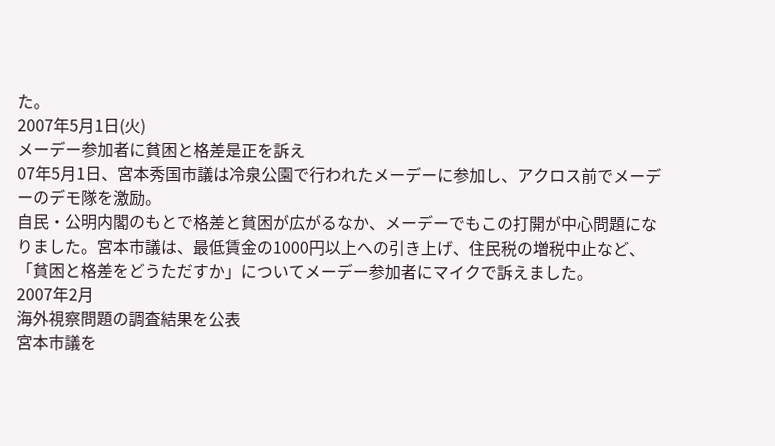た。
2007年5月1日(火)
メーデー参加者に貧困と格差是正を訴え
07年5月1日、宮本秀国市議は冷泉公園で行われたメーデーに参加し、アクロス前でメーデーのデモ隊を激励。
自民・公明内閣のもとで格差と貧困が広がるなか、メーデーでもこの打開が中心問題になりました。宮本市議は、最低賃金の1000円以上への引き上げ、住民税の増税中止など、「貧困と格差をどうただすか」についてメーデー参加者にマイクで訴えました。
2007年2月
海外視察問題の調査結果を公表
宮本市議を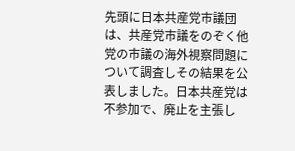先頭に日本共産党市議団は、共産党市議をのぞく他党の市議の海外視察問題について調査しその結果を公表しました。日本共産党は不参加で、廃止を主張し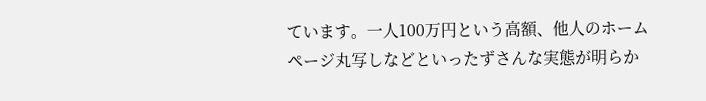ています。一人100万円という高額、他人のホームページ丸写しなどといったずさんな実態が明らか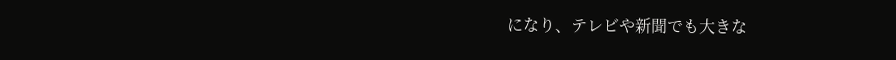になり、テレビや新聞でも大きな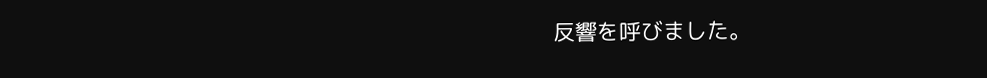反響を呼びました。